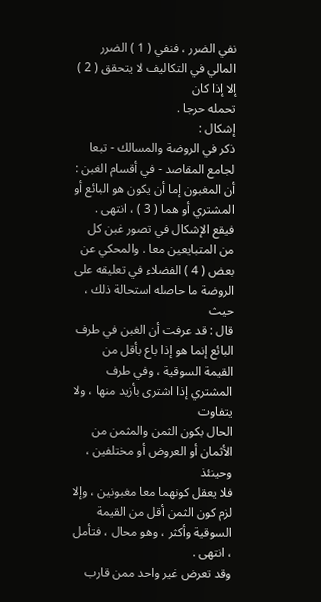نفي الضرر ، فنفي ( 1 ) الضرر المالي في التكاليف لا يتحقق ( 2 ) إلا إذا كان
تحمله حرجا .
إشكال :
ذكر في الروضة والمسالك - تبعا لجامع المقاصد - في أقسام الغبن :
أن المغبون إما أن يكون هو البائع أو المشتري أو هما ( 3 ) ، انتهى .
فيقع الإشكال في تصور غبن كل من المتبايعين معا . والمحكي عن
بعض ( 4 ) الفضلاء في تعليقه على الروضة ما حاصله استحالة ذلك ، حيث
قال : قد عرفت أن الغبن في طرف البائع إنما هو إذا باع بأقل من
القيمة السوقية ، وفي طرف المشتري إذا اشترى بأزيد منها ، ولا يتفاوت
الحال بكون الثمن والمثمن من الأثمان أو العروض أو مختلفين ، وحينئذ
فلا يعقل كونهما معا مغبونين ، وإلا لزم كون الثمن أقل من القيمة
السوقية وأكثر ، وهو محال ، فتأمل ، انتهى .
وقد تعرض غير واحد ممن قارب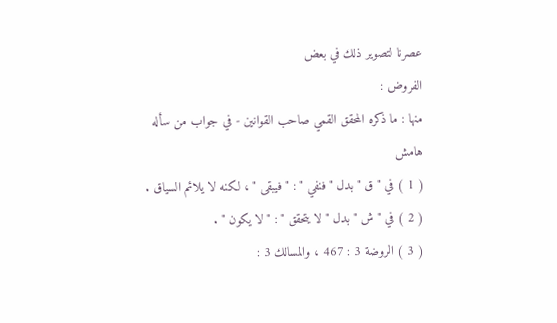عصرنا لتصوير ذلك في بعض
الفروض :
منها : ما ذكره المحقق القمي صاحب القوانين - في جواب من سأله
هامش
( 1 ) في " ق " بدل " فنفي " : " فيبقى " ، لكنه لا يلائم السياق .
( 2 ) في " ش " بدل " لا يتحقق " : " لا يكون " .
( 3 ) الروضة 3 : 467 ، والمسالك 3 :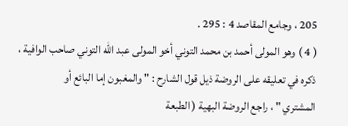205 ، وجامع المقاصد 4 : 295 .
( 4 ) وهو المولى أحمد بن محمد التوني أخو المولى عبد الله التوني صاحب الوافية ،
ذكره في تعليقه على الروضة ذيل قول الشارح : " والمغبون إما البائع أو
المشتري " ، راجع الروضة البهية ( الطبعة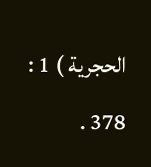الحجرية ) 1 : 378 .